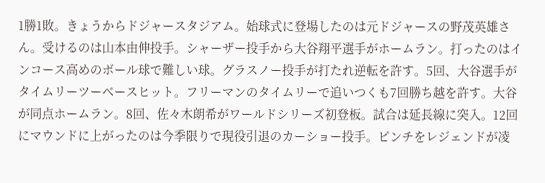1勝1敗。きょうからドジャースタジアム。始球式に登場したのは元ドジャースの野茂英雄さん。受けるのは山本由伸投手。シャーザー投手から大谷翔平選手がホームラン。打ったのはインコース高めのボール球で難しい球。グラスノー投手が打たれ逆転を許す。5回、大谷選手がタイムリーツーベースヒット。フリーマンのタイムリーで追いつくも7回勝ち越を許す。大谷が同点ホームラン。8回、佐々木朗希がワールドシリーズ初登板。試合は延長線に突入。12回にマウンドに上がったのは今季限りで現役引退のカーショー投手。ピンチをレジェンドが凌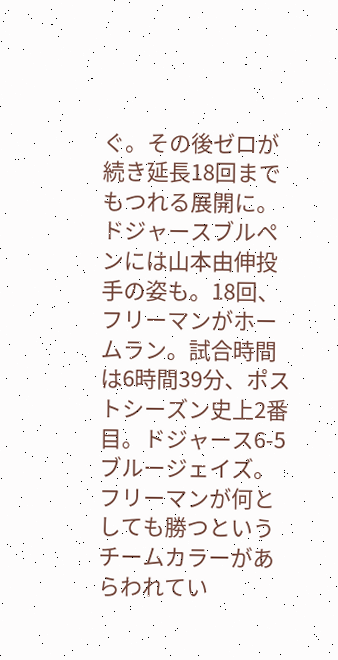ぐ。その後ゼロが続き延長18回までもつれる展開に。ドジャースブルペンには山本由伸投手の姿も。18回、フリーマンがホームラン。試合時間は6時間39分、ポストシーズン史上2番目。ドジャース6-5ブルージェイズ。フリーマンが何としても勝つというチームカラーがあらわれてい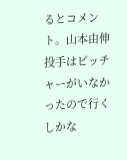るとコメント。山本由伸投手はピッチャーがいなかったので行くしかな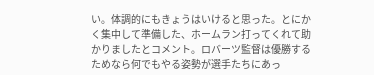い。体調的にもきょうはいけると思った。とにかく集中して準備した、ホームラン打ってくれて助かりましたとコメント。ロバーツ監督は優勝するためなら何でもやる姿勢が選手たちにあっ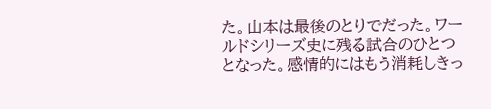た。山本は最後のとりでだった。ワールドシリーズ史に残る試合のひとつとなった。感情的にはもう消耗しきっ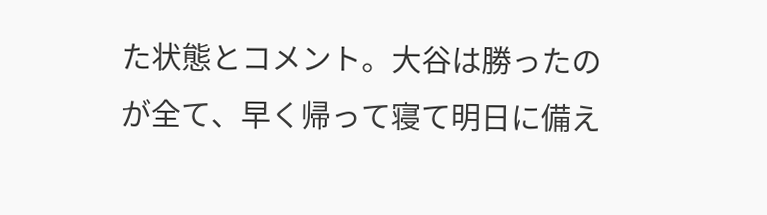た状態とコメント。大谷は勝ったのが全て、早く帰って寝て明日に備え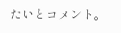たいとコメント。